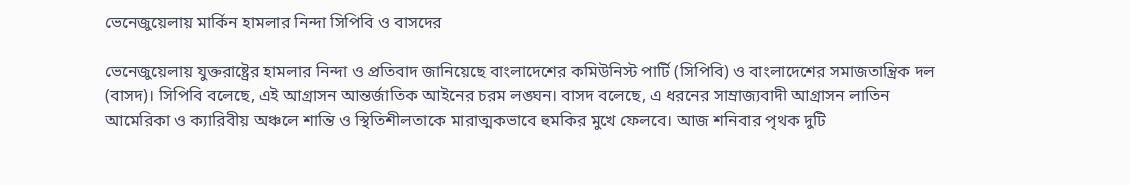ভেনেজুয়েলায় মার্কিন হামলার নিন্দা সিপিবি ও বাসদের

ভেনেজুয়েলায় যুক্তরাষ্ট্রের হামলার নিন্দা ও প্রতিবাদ জানিয়েছে বাংলাদেশের কমিউনিস্ট পার্টি (সিপিবি) ও বাংলাদেশের সমাজতান্ত্রিক দল (বাসদ)। সিপিবি বলেছে, এই আগ্রাসন আন্তর্জাতিক আইনের চরম লঙ্ঘন। বাসদ বলেছে, এ ধরনের সাম্রাজ্যবাদী আগ্রাসন লাতিন আমেরিকা ও ক্যারিবীয় অঞ্চলে শান্তি ও স্থিতিশীলতাকে মারাত্মকভাবে হুমকির মুখে ফেলবে। আজ শনিবার পৃথক দুটি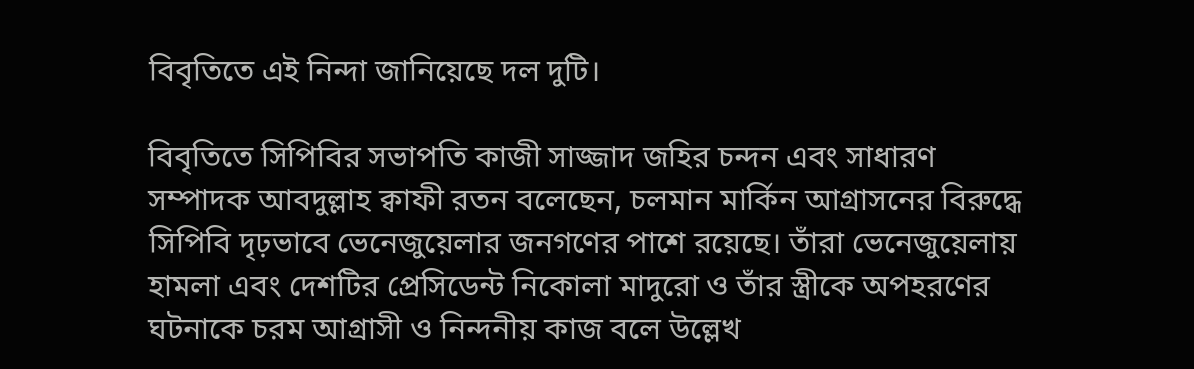বিবৃতিতে এই নিন্দা জানিয়েছে দল দুটি।

বিবৃতিতে সিপিবির সভাপতি কাজী সাজ্জাদ জহির চন্দন এবং সাধারণ সম্পাদক আবদুল্লাহ ক্বাফী রতন বলেছেন, চলমান মার্কিন আগ্রাসনের বিরুদ্ধে সিপিবি দৃঢ়ভাবে ভেনেজুয়েলার জনগণের পাশে রয়েছে। তাঁরা ভেনেজুয়েলায় হামলা এবং দেশটির প্রেসিডেন্ট নিকোলা মাদুরো ও তাঁর স্ত্রীকে অপহরণের ঘটনাকে চরম আগ্রাসী ও নিন্দনীয় কাজ বলে উল্লেখ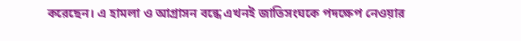করেছেন। এ হামলা ও আগ্রাসন বন্ধে এখনই জাতিসংঘকে পদক্ষেপ নেওয়ার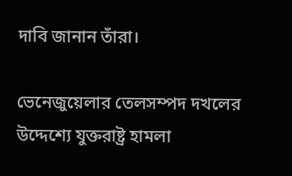দাবি জানান তাঁরা।

ভেনেজুয়েলার তেলসম্পদ দখলের উদ্দেশ্যে যুক্তরাষ্ট্র হামলা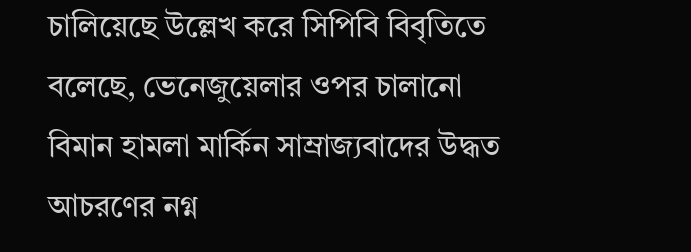চালিয়েছে উল্লেখ করে সিপিবি বিবৃতিতে বলেছে, ভেনেজুয়েলার ওপর চালানো বিমান হামলা মার্কিন সাম্রাজ্যবাদের উদ্ধত আচরণের নগ্ন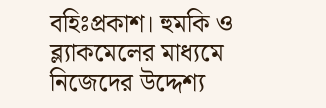বহিঃপ্রকাশ। হুমকি ও ব্ল্যাকমেলের মাধ্যমে নিজেদের উদ্দেশ্য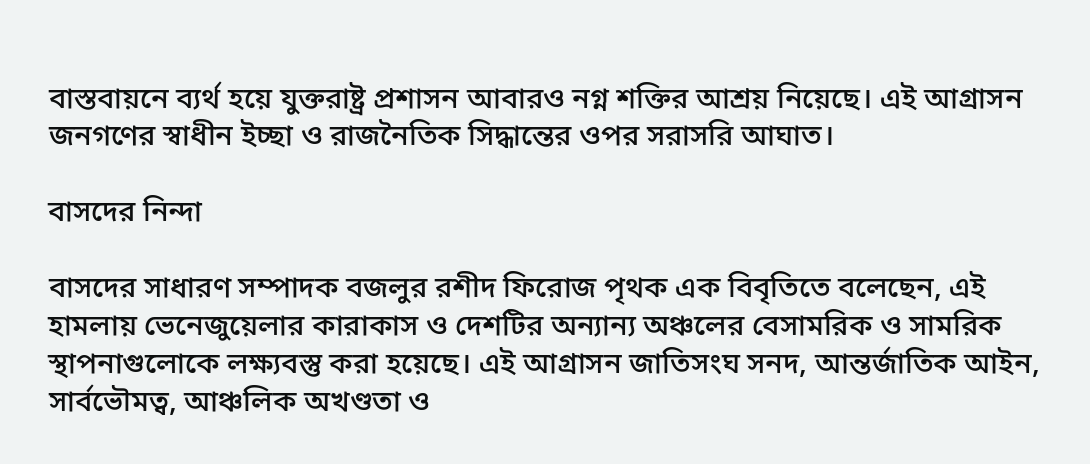বাস্তবায়নে ব্যর্থ হয়ে যুক্তরাষ্ট্র প্রশাসন আবারও নগ্ন শক্তির আশ্রয় নিয়েছে। এই আগ্রাসন জনগণের স্বাধীন ইচ্ছা ও রাজনৈতিক সিদ্ধান্তের ওপর সরাসরি আঘাত।

বাসদের নিন্দা

বাসদের সাধারণ সম্পাদক বজলুর রশীদ ফিরোজ পৃথক এক বিবৃতিতে বলেছেন, এই হামলায় ভেনেজুয়েলার কারাকাস ও দেশটির অন্যান্য অঞ্চলের বেসামরিক ও সামরিক স্থাপনাগুলোকে লক্ষ্যবস্তু করা হয়েছে। এই আগ্রাসন জাতিসংঘ সনদ, আন্তর্জাতিক আইন, সার্বভৌমত্ব, আঞ্চলিক অখণ্ডতা ও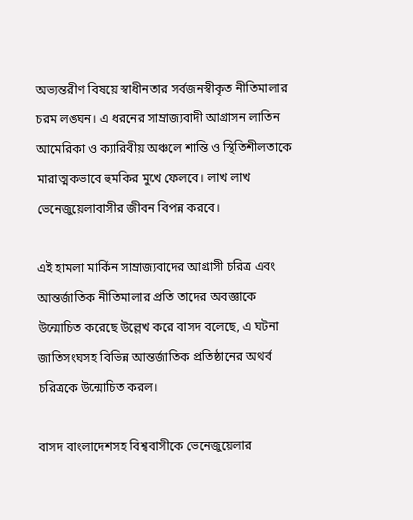অভ্যন্তরীণ বিষয়ে স্বাধীনতার সর্বজনস্বীকৃত নীতিমালার চরম লঙ্ঘন। এ ধরনের সাম্রাজ্যবাদী আগ্রাসন লাতিন আমেরিকা ও ক্যারিবীয় অঞ্চলে শান্তি ও স্থিতিশীলতাকে মারাত্মকভাবে হুমকির মুখে ফেলবে। লাখ লাখ ভেনেজুয়েলাবাসীর জীবন বিপন্ন করবে।

এই হামলা মার্কিন সাম্রাজ্যবাদের আগ্রাসী চরিত্র এবং আন্তর্জাতিক নীতিমালার প্রতি তাদের অবজ্ঞাকে উন্মোচিত করেছে উল্লেখ করে বাসদ বলেছে, এ ঘটনা জাতিসংঘসহ বিভিন্ন আন্তর্জাতিক প্রতিষ্ঠানের অথর্ব চরিত্রকে উন্মোচিত করল।

বাসদ বাংলাদেশসহ বিশ্ববাসীকে ভেনেজুয়েলার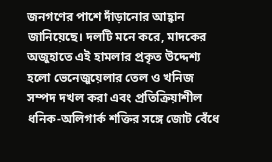জনগণের পাশে দাঁড়ানোর আহ্বান জানিয়েছে। দলটি মনে করে, মাদকের অজুহাতে এই হামলার প্রকৃত উদ্দেশ্য হলো ভেনেজুয়েলার তেল ও খনিজ সম্পদ দখল করা এবং প্রতিক্রিয়াশীল ধনিক-অলিগার্ক শক্তির সঙ্গে জোট বেঁধে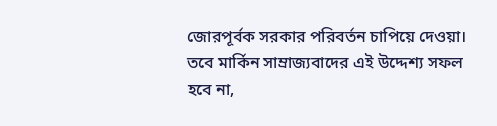জোরপূর্বক সরকার পরিবর্তন চাপিয়ে দেওয়া। তবে মার্কিন সাম্রাজ্যবাদের এই উদ্দেশ্য সফল হবে না,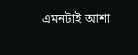এমনটাই আশা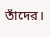তাঁদের।